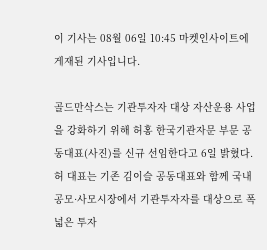이 기사는 08월 06일 10:45 마켓인사이트에 게재된 기사입니다.

골드만삭스는 기관투자자 대상 자산운용 사업을 강화하기 위해 허홍 한국기관자문 부문 공동대표(사진)를 신규 선임한다고 6일 밝혔다. 허 대표는 기존 김이슬 공동대표와 함께 국내 공모·사모시장에서 기관투자자를 대상으로 폭넓은 투자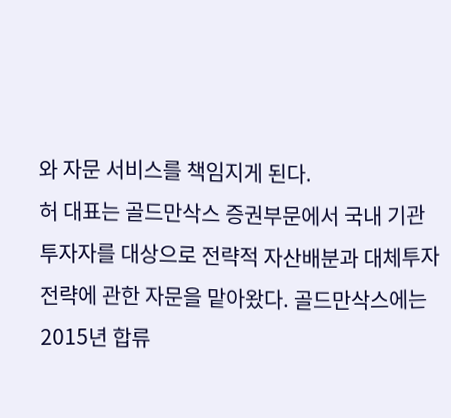와 자문 서비스를 책임지게 된다.
허 대표는 골드만삭스 증권부문에서 국내 기관투자자를 대상으로 전략적 자산배분과 대체투자 전략에 관한 자문을 맡아왔다. 골드만삭스에는 2015년 합류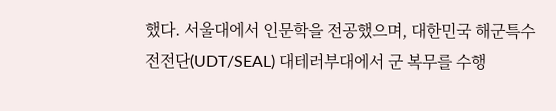했다. 서울대에서 인문학을 전공했으며, 대한민국 해군특수전전단(UDT/SEAL) 대테러부대에서 군 복무를 수행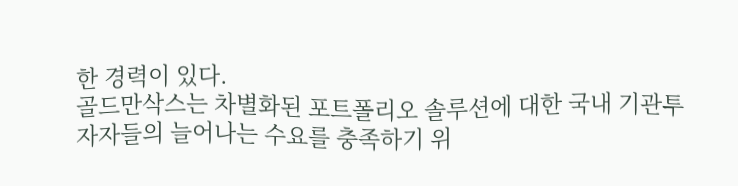한 경력이 있다.
골드만삭스는 차별화된 포트폴리오 솔루션에 대한 국내 기관투자자들의 늘어나는 수요를 충족하기 위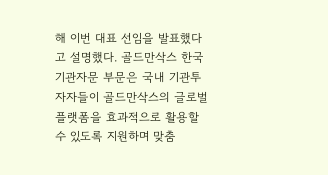해 이번 대표 선임을 발표했다고 설명했다. 골드만삭스 한국기관자문 부문은 국내 기관투자자들이 골드만삭스의 글로벌 플랫폼을 효과적으로 활용할 수 있도록 지원하며 맞춤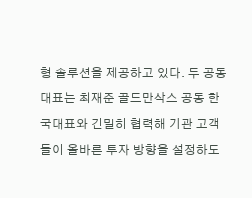형 솔루션을 제공하고 있다. 두 공동대표는 최재준 골드만삭스 공동 한국대표와 긴밀히 협력해 기관 고객들이 올바른 투자 방향을 설정하도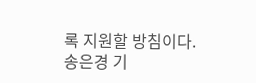록 지원할 방침이다.
송은경 기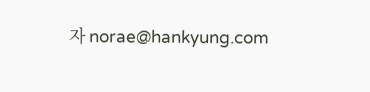자 norae@hankyung.com